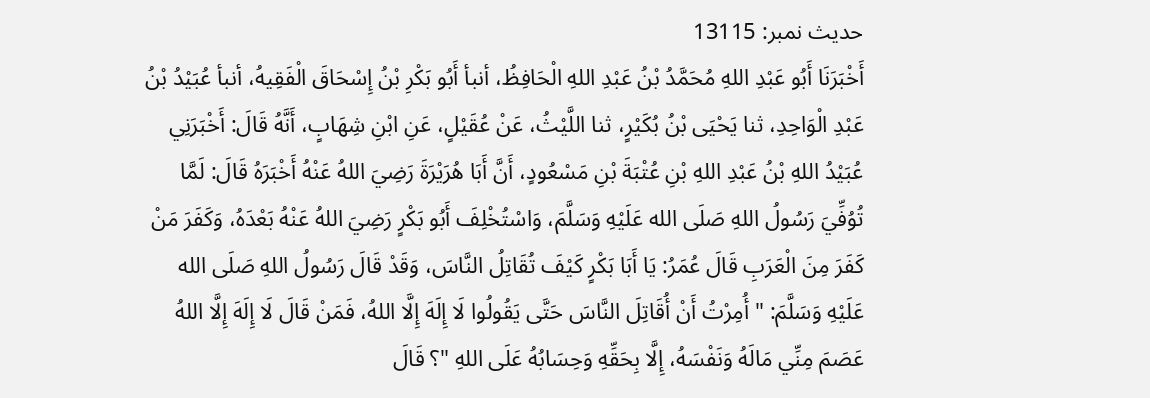حدیث نمبر: 13115
أَخْبَرَنَا أَبُو عَبْدِ اللهِ مُحَمَّدُ بْنُ عَبْدِ اللهِ الْحَافِظُ، أنبأ أَبُو بَكْرِ بْنُ إِسْحَاقَ الْفَقِيهُ، أنبأ عُبَيْدُ بْنُ عَبْدِ الْوَاحِدِ، ثنا يَحْيَى بْنُ بُكَيْرٍ، ثنا اللَّيْثُ، عَنْ عُقَيْلٍ، عَنِ ابْنِ شِهَابٍ، أَنَّهُ قَالَ: أَخْبَرَنِي عُبَيْدُ اللهِ بْنُ عَبْدِ اللهِ بْنِ عُتْبَةَ بْنِ مَسْعُودٍ، أَنَّ أَبَا هُرَيْرَةَ رَضِيَ اللهُ عَنْهُ أَخْبَرَهُ قَالَ: لَمَّا تُوُفِّيَ رَسُولُ اللهِ صَلَى الله عَلَيْهِ وَسَلَّمَ، وَاسْتُخْلِفَ أَبُو بَكْرٍ رَضِيَ اللهُ عَنْهُ بَعْدَهُ، وَكَفَرَ مَنْ كَفَرَ مِنَ الْعَرَبِ قَالَ عُمَرُ: يَا أَبَا بَكْرٍ كَيْفَ تُقَاتِلُ النَّاسَ، وَقَدْ قَالَ رَسُولُ اللهِ صَلَى الله عَلَيْهِ وَسَلَّمَ: " أُمِرْتُ أَنْ أُقَاتِلَ النَّاسَ حَتَّى يَقُولُوا لَا إِلَهَ إِلَّا اللهُ، فَمَنْ قَالَ لَا إِلَهَ إِلَّا اللهُ عَصَمَ مِنِّي مَالَهُ وَنَفْسَهُ، إِلَّا بِحَقِّهِ وَحِسَابُهُ عَلَى اللهِ "؟ قَالَ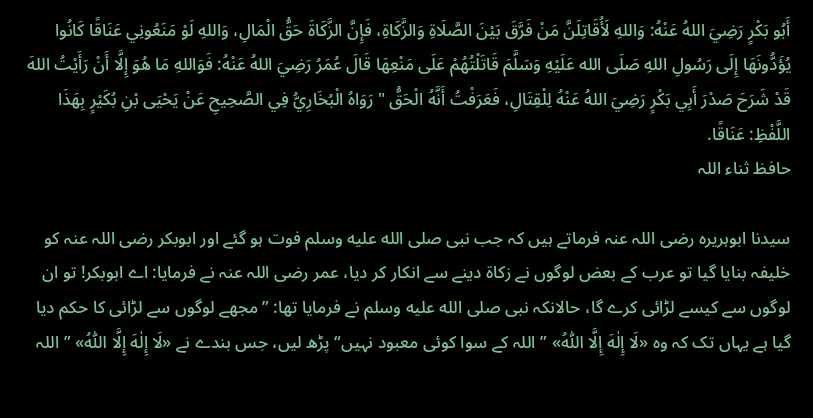أَبُو بَكْرٍ رَضِيَ اللهُ عَنْهُ: وَاللهِ لَأُقَاتِلَنَّ مَنْ فَرَّقَ بَيْنَ الصَّلَاةِ وَالزَّكَاةِ، فَإِنَّ الزَّكَاةَ حَقُّ الْمَالِ، وَاللهِ لَوْ مَنَعُونِي عَنَاقًا كَانُوا يُؤَدُّونَهَا إِلَى رَسُولِ اللهِ صَلَى الله عَلَيْهِ وَسَلَّمَ قَاتَلْتُهُمْ عَلَى مَنْعِهَا قَالَ عُمَرُ رَضِيَ اللهُ عَنْهُ: فَوَاللهِ مَا هُوَ إِلَّا أَنْ رَأَيْتُ اللهَ قَدْ شَرَحَ صَدْرَ أَبِي بَكْرٍ رَضِيَ اللهُ عَنْهُ لِلْقِتَالِ، فَعَرَفْتُ أَنَّهُ الْحَقُّ " رَوَاهُ الْبُخَارِيُّ فِي الصَّحِيحِ عَنْ يَحْيَى بْنِ بُكَيْرٍ بِهَذَا اللَّفْظِ: عَنَاقًا.
حافظ ثناء اللہ

سیدنا ابوہریرہ رضی اللہ عنہ فرماتے ہیں کہ جب نبی صلى الله عليه وسلم فوت ہو گئے اور ابوبکر رضی اللہ عنہ کو خلیفہ بنایا گیا تو عرب کے بعض لوگوں نے زکاۃ دینے سے انکار کر دیا، عمر رضی اللہ عنہ نے فرمایا: اے ابوبکر! تو ان لوگوں سے کیسے لڑائی کرے گا، حالانکہ نبی صلى الله عليه وسلم نے فرمایا تھا: ”مجھے لوگوں سے لڑائی کا حکم دیا گیا ہے یہاں تک کہ وہ «لَا إِلٰهَ إِلَّا اللّٰهُ» ”اللہ کے سوا کوئی معبود نہیں“ پڑھ لیں، جس بندے نے «لَا إِلٰهَ إِلَّا اللّٰهُ» ”اللہ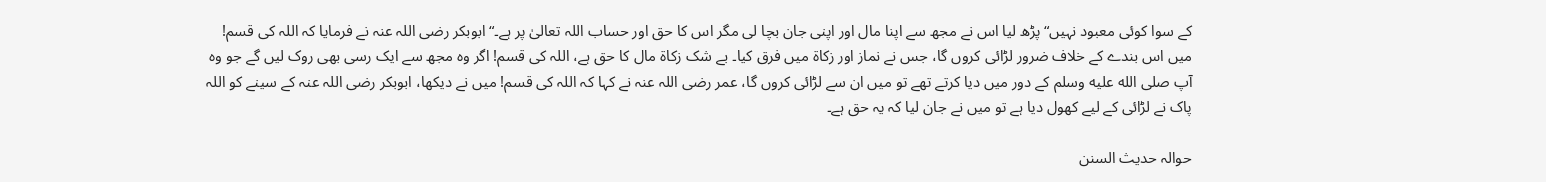کے سوا کوئی معبود نہیں“ پڑھ لیا اس نے مجھ سے اپنا مال اور اپنی جان بچا لی مگر اس کا حق اور حساب اللہ تعالیٰ پر ہے۔“ ابوبکر رضی اللہ عنہ نے فرمایا کہ اللہ کی قسم! میں اس بندے کے خلاف ضرور لڑائی کروں گا، جس نے نماز اور زکاۃ میں فرق کیا۔ بے شک زکاۃ مال کا حق ہے، اللہ کی قسم! اگر وہ مجھ سے ایک رسی بھی روک لیں گے جو وہ آپ صلى الله عليه وسلم کے دور میں دیا کرتے تھے تو میں ان سے لڑائی کروں گا، عمر رضی اللہ عنہ نے کہا کہ اللہ کی قسم! میں نے دیکھا، ابوبکر رضی اللہ عنہ کے سینے کو اللہ پاک نے لڑائی کے لیے کھول دیا ہے تو میں نے جان لیا کہ یہ حق ہے۔

حوالہ حدیث السنن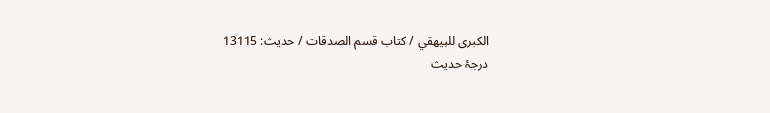الكبرى للبيهقي / كتاب قسم الصدقات / حدیث: 13115
درجۂ حدیث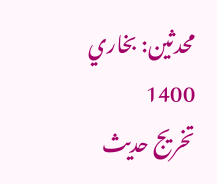محدثین: بخاري 1400
تخریج حدیث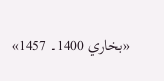«بخاري 1400۔ 1457»